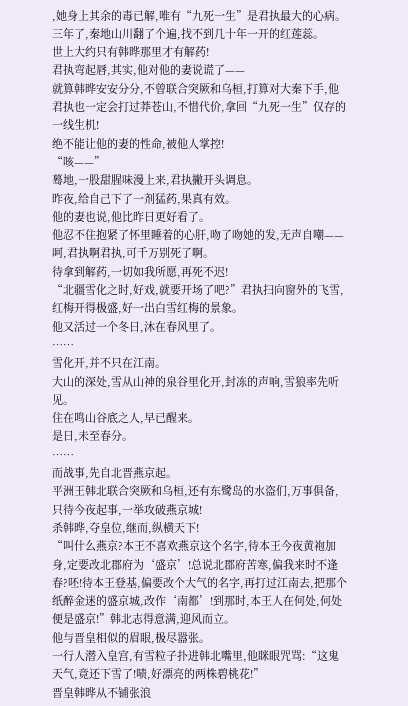,她身上其余的毒已解,唯有“九死一生”是君执最大的心病。
三年了,秦地山川翻了个遍,找不到几十年一开的红莲蕊。
世上大约只有韩晔那里才有解药!
君执弯起唇,其实,他对他的妻说谎了——
就算韩晔安安分分,不曾联合突厥和乌桓,打算对大秦下手,他君执也一定会打过莽苍山,不惜代价,拿回“九死一生”仅存的一线生机!
绝不能让他的妻的性命,被他人掌控!
“咳——”
蓦地,一股甜腥味漫上来,君执撇开头调息。
昨夜,给自己下了一剂猛药,果真有效。
他的妻也说,他比昨日更好看了。
他忍不住抱紧了怀里睡着的心肝,吻了吻她的发,无声自嘲——
呵,君执啊君执,可千万别死了啊。
待拿到解药,一切如我所愿,再死不迟!
“北疆雪化之时,好戏,就要开场了吧?”君执扫向窗外的飞雪,红梅开得极盛,好一出白雪红梅的景象。
他又活过一个冬日,沐在春风里了。
……
雪化开,并不只在江南。
大山的深处,雪从山神的泉谷里化开,封冻的声响,雪狼率先听见。
住在鸣山谷底之人,早已醒来。
是日,未至春分。
……
而战事,先自北晋燕京起。
平洲王韩北联合突厥和乌桓,还有东鹭岛的水盗们,万事俱备,只待今夜起事,一举攻破燕京城!
杀韩晔,夺皇位,继而,纵横天下!
“叫什么燕京?本王不喜欢燕京这个名字,待本王今夜黄袍加身,定要改北郡府为‘盛京’!总说北郡府苦寒,偏我来时不逢春?呸!待本王登基,偏要改个大气的名字,再打过江南去,把那个纸醉金迷的盛京城,改作‘南都’!到那时,本王人在何处,何处便是盛京!”韩北志得意满,迎风而立。
他与晋皇相似的眉眼,极尽嚣张。
一行人潜入皇宫,有雪粒子扑进韩北嘴里,他眯眼咒骂:“这鬼天气,竟还下雪了!啧,好漂亮的两株碧桃花!”
晋皇韩晔从不铺张浪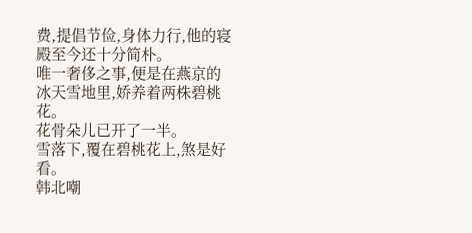费,提倡节俭,身体力行,他的寝殿至今还十分简朴。
唯一奢侈之事,便是在燕京的冰天雪地里,娇养着两株碧桃花。
花骨朵儿已开了一半。
雪落下,覆在碧桃花上,煞是好看。
韩北嘲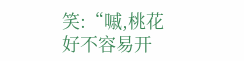笑:“嘁,桃花好不容易开